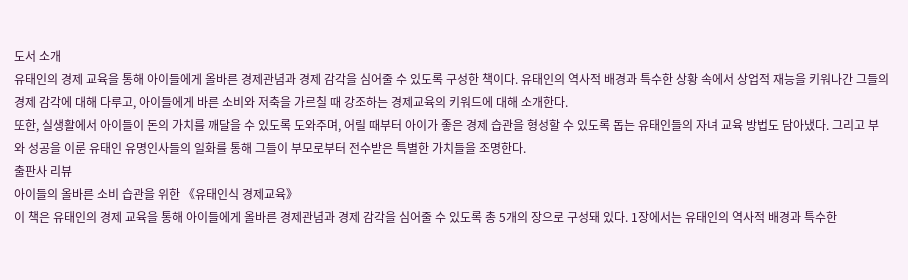도서 소개
유태인의 경제 교육을 통해 아이들에게 올바른 경제관념과 경제 감각을 심어줄 수 있도록 구성한 책이다. 유태인의 역사적 배경과 특수한 상황 속에서 상업적 재능을 키워나간 그들의 경제 감각에 대해 다루고, 아이들에게 바른 소비와 저축을 가르칠 때 강조하는 경제교육의 키워드에 대해 소개한다.
또한, 실생활에서 아이들이 돈의 가치를 깨달을 수 있도록 도와주며, 어릴 때부터 아이가 좋은 경제 습관을 형성할 수 있도록 돕는 유태인들의 자녀 교육 방법도 담아냈다. 그리고 부와 성공을 이룬 유태인 유명인사들의 일화를 통해 그들이 부모로부터 전수받은 특별한 가치들을 조명한다.
출판사 리뷰
아이들의 올바른 소비 습관을 위한 《유태인식 경제교육》
이 책은 유태인의 경제 교육을 통해 아이들에게 올바른 경제관념과 경제 감각을 심어줄 수 있도록 총 5개의 장으로 구성돼 있다. 1장에서는 유태인의 역사적 배경과 특수한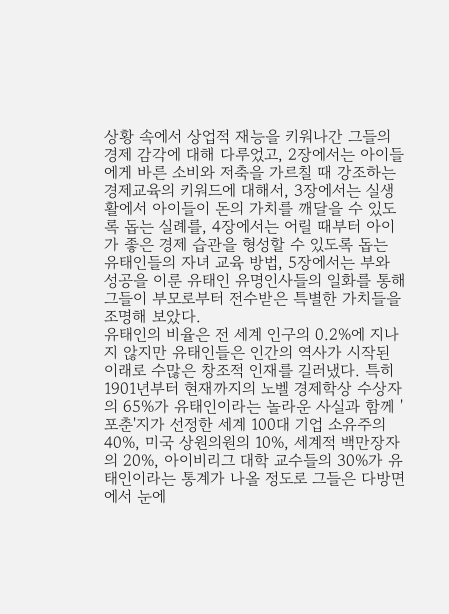상황 속에서 상업적 재능을 키워나간 그들의 경제 감각에 대해 다루었고, 2장에서는 아이들에게 바른 소비와 저축을 가르칠 때 강조하는 경제교육의 키워드에 대해서, 3장에서는 실생활에서 아이들이 돈의 가치를 깨달을 수 있도록 돕는 실례를, 4장에서는 어릴 때부터 아이가 좋은 경제 습관을 형성할 수 있도록 돕는 유태인들의 자녀 교육 방법, 5장에서는 부와 성공을 이룬 유태인 유명인사들의 일화를 통해 그들이 부모로부터 전수받은 특별한 가치들을
조명해 보았다.
유태인의 비율은 전 세계 인구의 0.2%에 지나지 않지만 유태인들은 인간의 역사가 시작된 이래로 수많은 창조적 인재를 길러냈다. 특히 1901년부터 현재까지의 노벨 경제학상 수상자의 65%가 유태인이라는 놀라운 사실과 함께 '포춘'지가 선정한 세계 100대 기업 소유주의 40%, 미국 상원의원의 10%, 세계적 백만장자의 20%, 아이비리그 대학 교수들의 30%가 유태인이라는 통계가 나올 정도로 그들은 다방면에서 눈에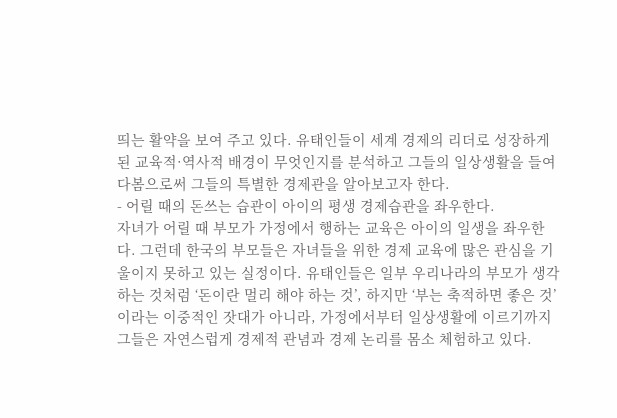띄는 활약을 보여 주고 있다. 유태인들이 세계 경제의 리더로 성장하게 된 교육적·역사적 배경이 무엇인지를 분석하고 그들의 일상생활을 들여다봄으로써 그들의 특별한 경제관을 알아보고자 한다.
- 어릴 때의 돈쓰는 습관이 아이의 평생 경제습관을 좌우한다.
자녀가 어릴 때 부모가 가정에서 행하는 교육은 아이의 일생을 좌우한다. 그런데 한국의 부모들은 자녀들을 위한 경제 교육에 많은 관심을 기울이지 못하고 있는 실정이다. 유태인들은 일부 우리나라의 부모가 생각하는 것처럼 ‘돈이란 멀리 해야 하는 것’, 하지만 ‘부는 축적하면 좋은 것’이라는 이중적인 잣대가 아니라, 가정에서부터 일상생활에 이르기까지 그들은 자연스럽게 경제적 관념과 경제 논리를 몸소 체험하고 있다.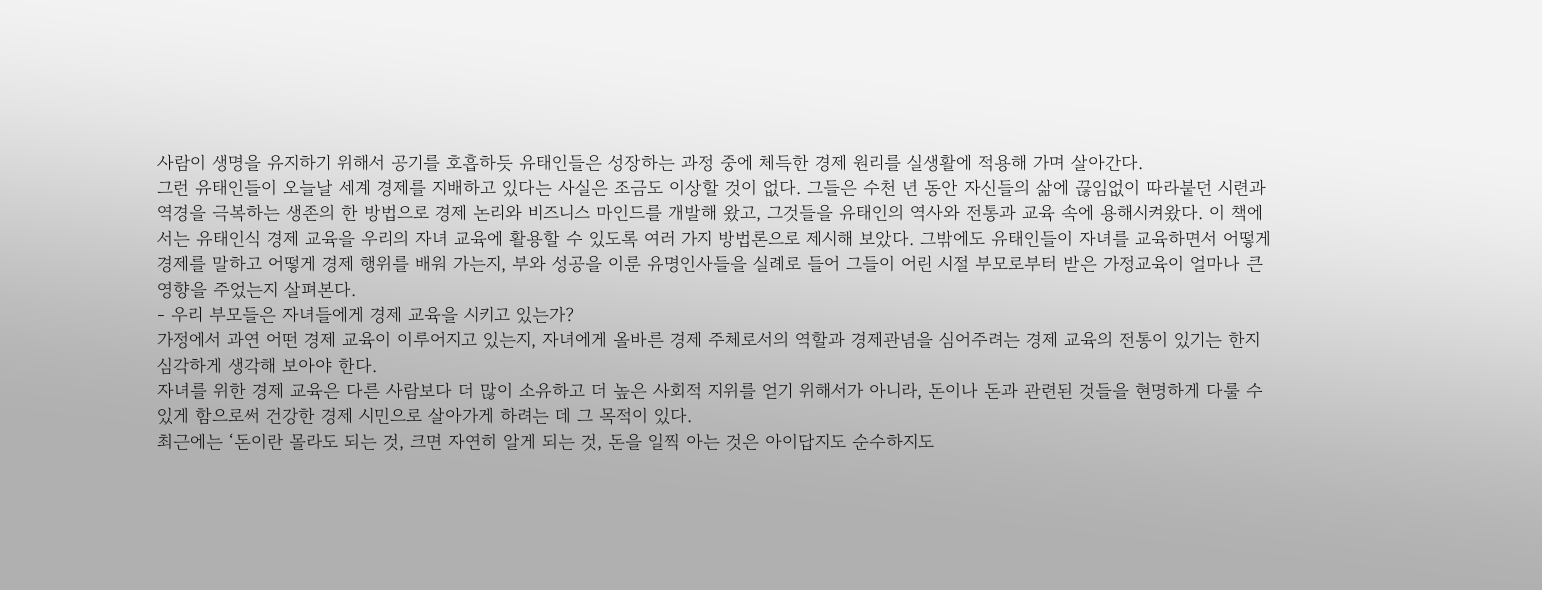사람이 생명을 유지하기 위해서 공기를 호흡하듯 유태인들은 성장하는 과정 중에 체득한 경제 원리를 실생활에 적용해 가며 살아간다.
그런 유태인들이 오늘날 세계 경제를 지배하고 있다는 사실은 조금도 이상할 것이 없다. 그들은 수천 년 동안 자신들의 삶에 끊임없이 따라붙던 시련과 역경을 극복하는 생존의 한 방법으로 경제 논리와 비즈니스 마인드를 개발해 왔고, 그것들을 유태인의 역사와 전통과 교육 속에 용해시켜왔다. 이 책에서는 유태인식 경제 교육을 우리의 자녀 교육에 활용할 수 있도록 여러 가지 방법론으로 제시해 보았다. 그밖에도 유태인들이 자녀를 교육하면서 어떻게 경제를 말하고 어떻게 경제 행위를 배워 가는지, 부와 성공을 이룬 유명인사들을 실례로 들어 그들이 어린 시절 부모로부터 받은 가정교육이 얼마나 큰 영향을 주었는지 살펴본다.
- 우리 부모들은 자녀들에게 경제 교육을 시키고 있는가?
가정에서 과연 어떤 경제 교육이 이루어지고 있는지, 자녀에게 올바른 경제 주체로서의 역할과 경제관념을 심어주려는 경제 교육의 전통이 있기는 한지 심각하게 생각해 보아야 한다.
자녀를 위한 경제 교육은 다른 사람보다 더 많이 소유하고 더 높은 사회적 지위를 얻기 위해서가 아니라, 돈이나 돈과 관련된 것들을 현명하게 다룰 수 있게 함으로써 건강한 경제 시민으로 살아가게 하려는 데 그 목적이 있다.
최근에는 ‘돈이란 몰라도 되는 것, 크면 자연히 알게 되는 것, 돈을 일찍 아는 것은 아이답지도 순수하지도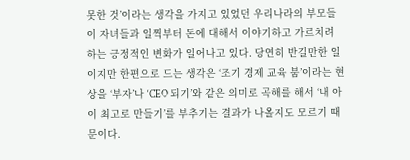못한 것’이라는 생각을 가지고 있었던 우리나라의 부모들이 자녀들과 일찍부터 돈에 대해서 이야기하고 가르치려 하는 긍정적인 변화가 일어나고 있다. 당연히 반길만한 일이지만 한편으로 드는 생각은 ‘조기 경제 교육 붐’이라는 현상을 ‘부자’나 ‘CEO 되기’와 같은 의미로 곡해를 해서 ‘내 아이 최고로 만들기’를 부추기는 결과가 나올지도 모르기 때문이다.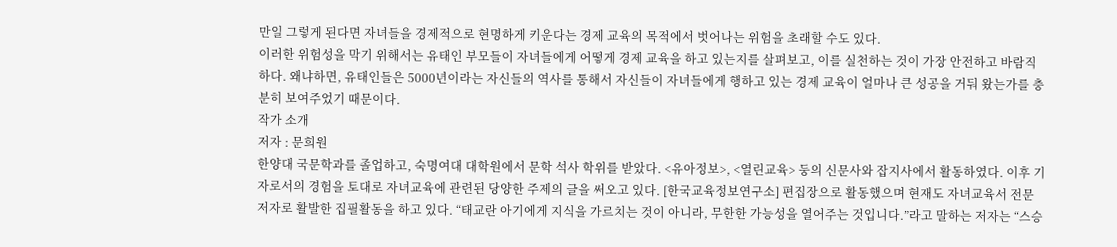만일 그렇게 된다면 자녀들을 경제적으로 현명하게 키운다는 경제 교육의 목적에서 벗어나는 위험을 초래할 수도 있다.
이러한 위험성을 막기 위해서는 유태인 부모들이 자녀들에게 어떻게 경제 교육을 하고 있는지를 살펴보고, 이를 실천하는 것이 가장 안전하고 바람직하다. 왜냐하면, 유태인들은 5000년이라는 자신들의 역사를 통해서 자신들이 자녀들에게 행하고 있는 경제 교육이 얼마나 큰 성공을 거둬 왔는가를 충분히 보여주었기 때문이다.
작가 소개
저자 : 문희원
한양대 국문학과를 졸업하고, 숙명여대 대학원에서 문학 석사 학위를 받았다. <유아정보>, <열린교육> 둥의 신문사와 잡지사에서 활동하였다. 이후 기자로서의 경험을 토대로 자녀교육에 관련된 당양한 주제의 글을 써오고 있다. [한국교육정보연구소] 편집장으로 활동했으며 현재도 자녀교육서 전문 저자로 활발한 집필활동을 하고 있다. “태교란 아기에게 지식을 가르치는 것이 아니라, 무한한 가능성을 열어주는 것입니다.”라고 말하는 저자는 “스승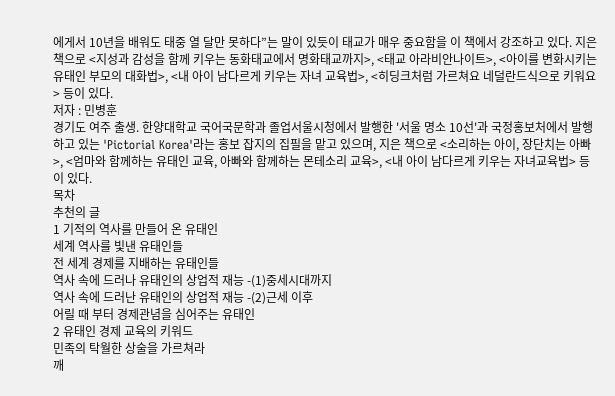에게서 10년을 배워도 태중 열 달만 못하다”는 말이 있듯이 태교가 매우 중요함을 이 책에서 강조하고 있다. 지은 책으로 <지성과 감성을 함께 키우는 동화태교에서 명화태교까지>, <태교 아라비안나이트>, <아이를 변화시키는 유태인 부모의 대화법>, <내 아이 남다르게 키우는 자녀 교육법>, <히딩크처럼 가르쳐요 네덜란드식으로 키워요> 등이 있다.
저자 : 민병훈
경기도 여주 출생. 한양대학교 국어국문학과 졸업서울시청에서 발행한 '서울 명소 10선'과 국정홍보처에서 발행하고 있는 'Pictorial Korea'라는 홍보 잡지의 집필을 맡고 있으며, 지은 책으로 <소리하는 아이, 장단치는 아빠>, <엄마와 함께하는 유태인 교육, 아빠와 함께하는 몬테소리 교육>, <내 아이 남다르게 키우는 자녀교육법> 등이 있다.
목차
추천의 글
1 기적의 역사를 만들어 온 유태인
세계 역사를 빛낸 유태인들
전 세계 경제를 지배하는 유태인들
역사 속에 드러나 유태인의 상업적 재능 -(1)중세시대까지
역사 속에 드러난 유태인의 상업적 재능 -(2)근세 이후
어릴 때 부터 경제관념을 심어주는 유태인
2 유태인 경제 교육의 키워드
민족의 탁월한 상술을 가르쳐라
깨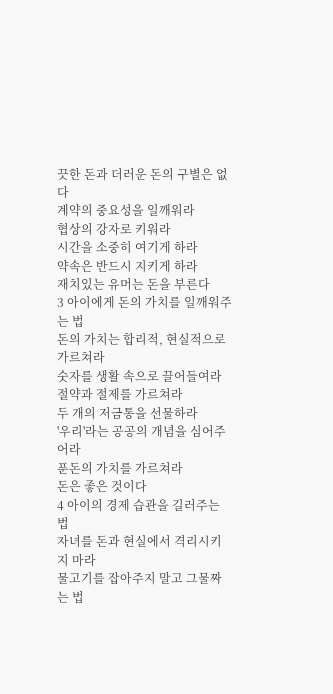끗한 돈과 더러운 돈의 구별은 없다
계약의 중요성을 일깨워라
협상의 강자로 키워라
시간을 소중히 여기게 하라
약속은 반드시 지키게 하라
재치있는 유머는 돈을 부른다
3 아이에게 돈의 가치를 일깨워주는 법
돈의 가치는 합리적, 현실적으로 가르쳐라
숫자를 생활 속으로 끌어들여라
절약과 절제를 가르쳐라
두 개의 저금통을 선물하라
'우리'라는 공공의 개념을 심어주어라
푼돈의 가치를 가르쳐라
돈은 좋은 것이다
4 아이의 경제 습관을 길러주는 법
자녀를 돈과 현실에서 격리시키지 마라
물고기를 잡아주지 말고 그물짜는 법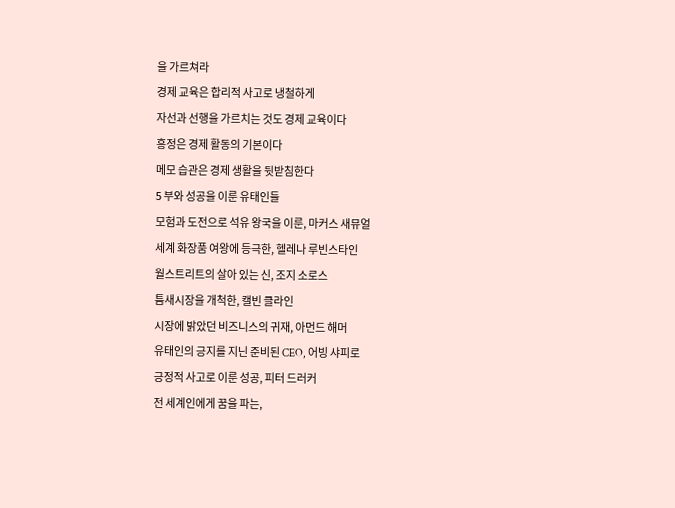을 가르쳐라
경제 교육은 합리적 사고로 냉철하게
자선과 선행을 가르치는 것도 경제 교육이다
흥정은 경제 활동의 기본이다
메모 습관은 경제 생활을 뒷받침한다
5 부와 성공을 이룬 유태인들
모험과 도전으로 석유 왕국을 이룬, 마커스 새뮤얼
세계 화장품 여왕에 등극한, 헬레나 루빈스타인
월스트리트의 살아 있는 신, 조지 소로스
틈새시장을 개척한, 캘빈 클라인
시장에 밝았던 비즈니스의 귀재, 아먼드 해머
유태인의 긍지를 지닌 준비된 CEO, 어빙 샤피로
긍정적 사고로 이룬 성공, 피터 드러커
전 세계인에게 꿈을 파는,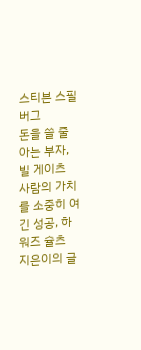스티븐 스필버그
돈을 쓸 줄 아는 부자, 빌 게이츠
사람의 가치를 소중히 여긴 성공, 하워즈 슐츠
지은이의 글